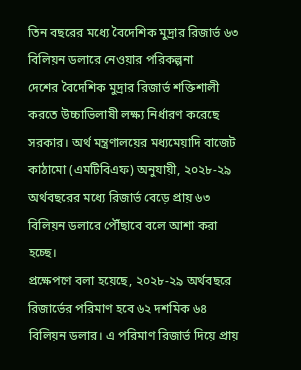তিন বছরের মধ্যে বৈদেশিক মুদ্রার রিজার্ভ ৬৩ বিলিয়ন ডলারে নেওয়ার পরিকল্পনা
দেশের বৈদেশিক মুদ্রার রিজার্ভ শক্তিশালী করতে উচ্চাভিলাষী লক্ষ্য নির্ধারণ করেছে সরকার। অর্থ মন্ত্রণালয়ের মধ্যমেয়াদি বাজেট কাঠামো (এমটিবিএফ) অনুযায়ী, ২০২৮-২৯ অর্থবছরের মধ্যে রিজার্ভ বেড়ে প্রায় ৬৩ বিলিয়ন ডলারে পৌঁছাবে বলে আশা করা হচ্ছে।
প্রক্ষেপণে বলা হয়েছে, ২০২৮-২৯ অর্থবছরে রিজার্ভের পরিমাণ হবে ৬২ দশমিক ৬৪ বিলিয়ন ডলার। এ পরিমাণ রিজার্ভ দিয়ে প্রায়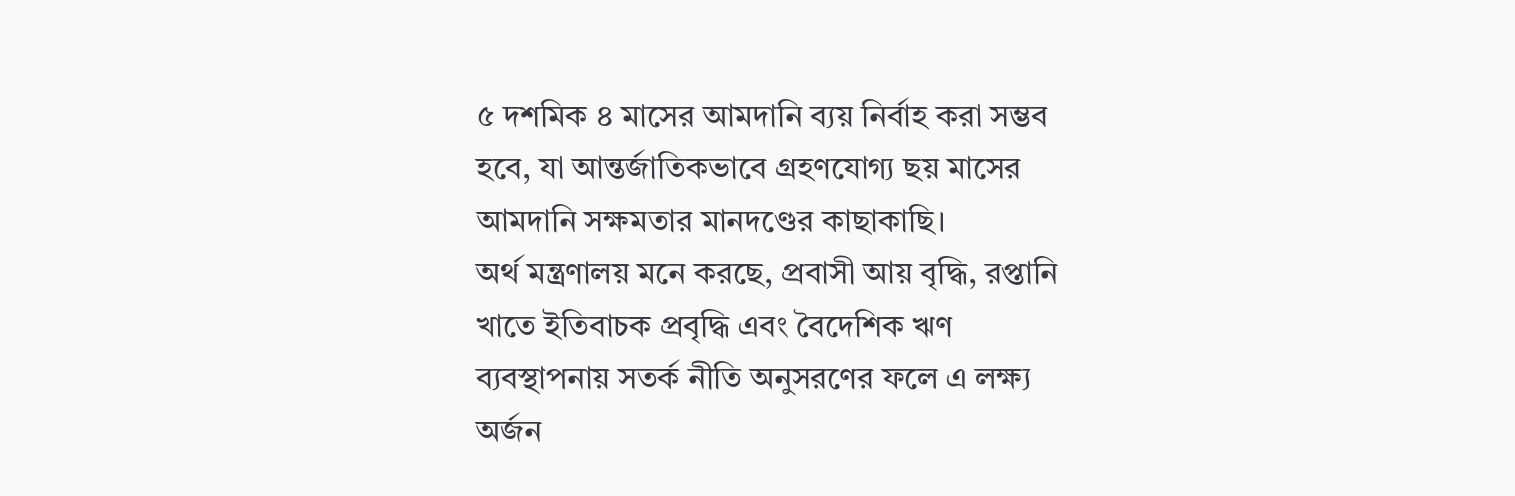৫ দশমিক ৪ মাসের আমদানি ব্যয় নির্বাহ করা সম্ভব হবে, যা আন্তর্জাতিকভাবে গ্রহণযোগ্য ছয় মাসের আমদানি সক্ষমতার মানদণ্ডের কাছাকাছি।
অর্থ মন্ত্রণালয় মনে করছে, প্রবাসী আয় বৃদ্ধি, রপ্তানি খাতে ইতিবাচক প্রবৃদ্ধি এবং বৈদেশিক ঋণ ব্যবস্থাপনায় সতর্ক নীতি অনুসরণের ফলে এ লক্ষ্য অর্জন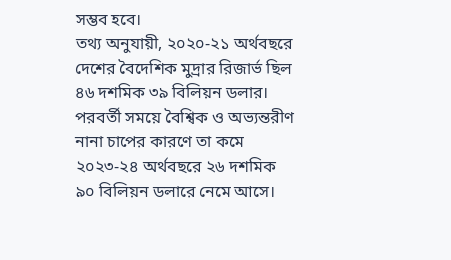সম্ভব হবে।
তথ্য অনুযায়ী, ২০২০-২১ অর্থবছরে দেশের বৈদেশিক মুদ্রার রিজার্ভ ছিল ৪৬ দশমিক ৩৯ বিলিয়ন ডলার। পরবর্তী সময়ে বৈশ্বিক ও অভ্যন্তরীণ নানা চাপের কারণে তা কমে ২০২৩-২৪ অর্থবছরে ২৬ দশমিক ৯০ বিলিয়ন ডলারে নেমে আসে।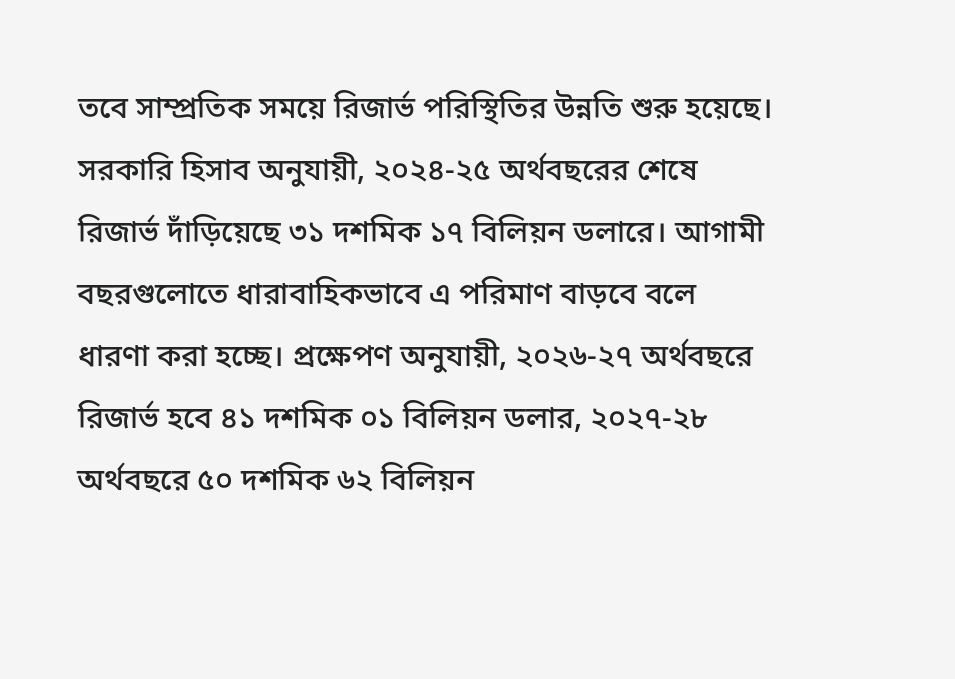তবে সাম্প্রতিক সময়ে রিজার্ভ পরিস্থিতির উন্নতি শুরু হয়েছে।
সরকারি হিসাব অনুযায়ী, ২০২৪-২৫ অর্থবছরের শেষে রিজার্ভ দাঁড়িয়েছে ৩১ দশমিক ১৭ বিলিয়ন ডলারে। আগামী বছরগুলোতে ধারাবাহিকভাবে এ পরিমাণ বাড়বে বলে ধারণা করা হচ্ছে। প্রক্ষেপণ অনুযায়ী, ২০২৬-২৭ অর্থবছরে রিজার্ভ হবে ৪১ দশমিক ০১ বিলিয়ন ডলার, ২০২৭-২৮ অর্থবছরে ৫০ দশমিক ৬২ বিলিয়ন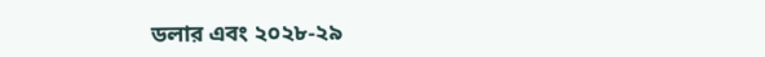ডলার এবং ২০২৮-২৯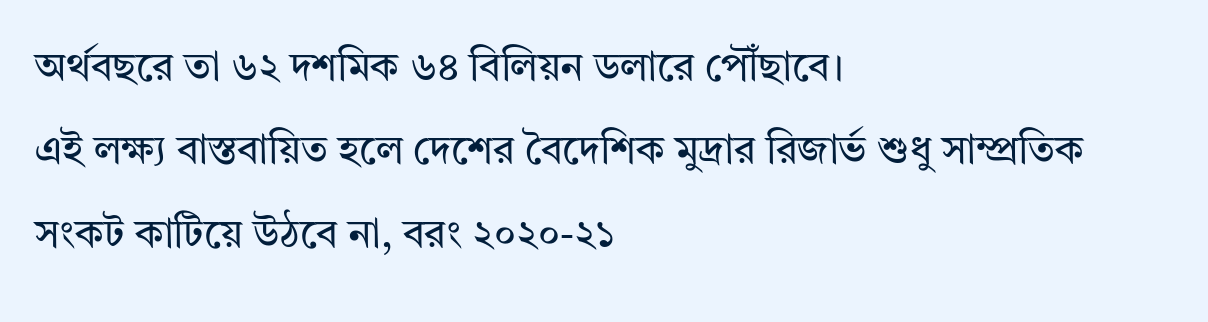অর্থবছরে তা ৬২ দশমিক ৬৪ বিলিয়ন ডলারে পৌঁছাবে।
এই লক্ষ্য বাস্তবায়িত হলে দেশের বৈদেশিক মুদ্রার রিজার্ভ শুধু সাম্প্রতিক সংকট কাটিয়ে উঠবে না, বরং ২০২০-২১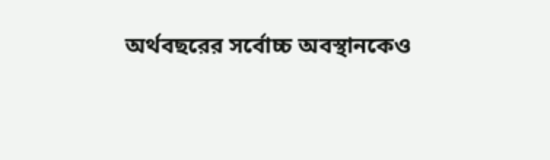অর্থবছরের সর্বোচ্চ অবস্থানকেও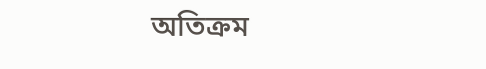অতিক্রম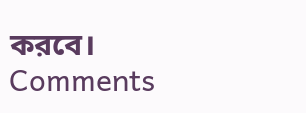করবে।
Comments